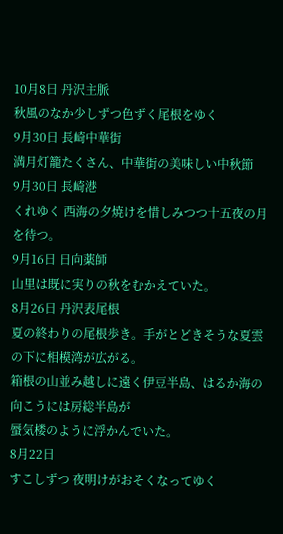10月8日 丹沢主脈
秋風のなか少しずつ色ずく尾根をゆく
9月30日 長崎中華街
満月灯籠たくさん、中華街の美味しい中秋節
9月30日 長崎港
くれゆく 西海の夕焼けを惜しみつつ十五夜の月を待つ。
9月16日 日向薬師
山里は既に実りの秋をむかえていた。
8月26日 丹沢表尾根
夏の終わりの尾根歩き。手がとどきそうな夏雲の下に相模湾が広がる。
箱根の山並み越しに遠く伊豆半島、はるか海の向こうには房総半島が
蜃気楼のように浮かんでいた。
8月22日
すこしずつ 夜明けがおそくなってゆく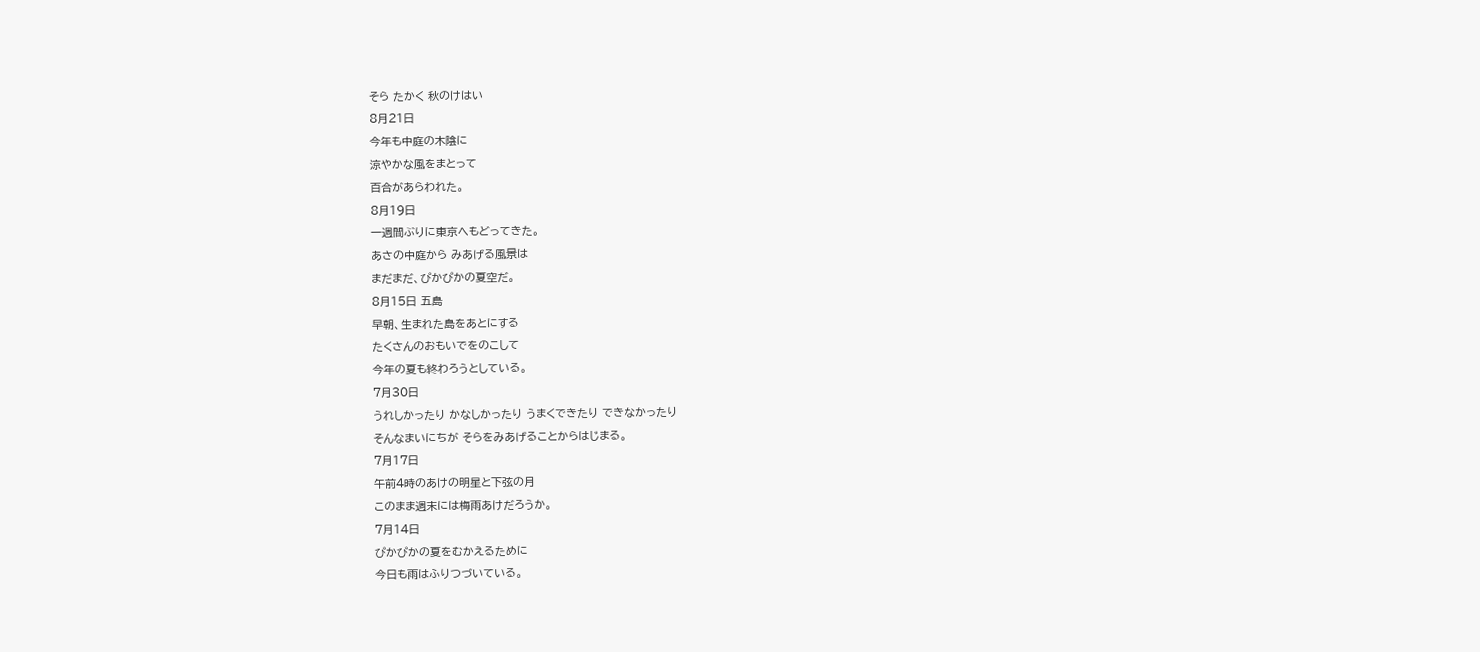そら たかく 秋のけはい
8月21日
今年も中庭の木陰に
涼やかな風をまとって
百合があらわれた。
8月19日
一週間ぶりに東京へもどってきた。
あさの中庭から みあげる風景は
まだまだ、ぴかぴかの夏空だ。
8月15日 五島
早朝、生まれた島をあとにする
たくさんのおもいでをのこして
今年の夏も終わろうとしている。
7月30日
うれしかったり かなしかったり うまくできたり できなかったり
そんなまいにちが そらをみあげることからはじまる。
7月17日
午前4時のあけの明星と下弦の月
このまま週末には梅雨あけだろうか。
7月14日
ぴかぴかの夏をむかえるために
今日も雨はふりつづいている。